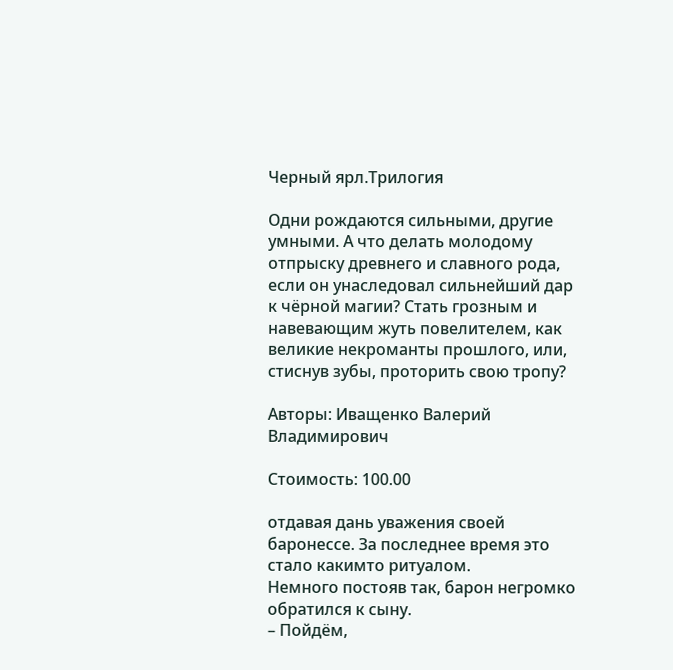Черный ярл.Трилогия

Одни рождаются сильными, другие умными. А что делать молодому отпрыску древнего и славного рода, если он унаследовал сильнейший дар к чёрной магии? Стать грозным и навевающим жуть повелителем, как великие некроманты прошлого, или, стиснув зубы, проторить свою тропу?

Авторы: Иващенко Валерий Владимирович

Стоимость: 100.00

отдавая дань уважения своей баронессе. За последнее время это стало какимто ритуалом.
Немного постояв так, барон негромко обратился к сыну.
– Пойдём,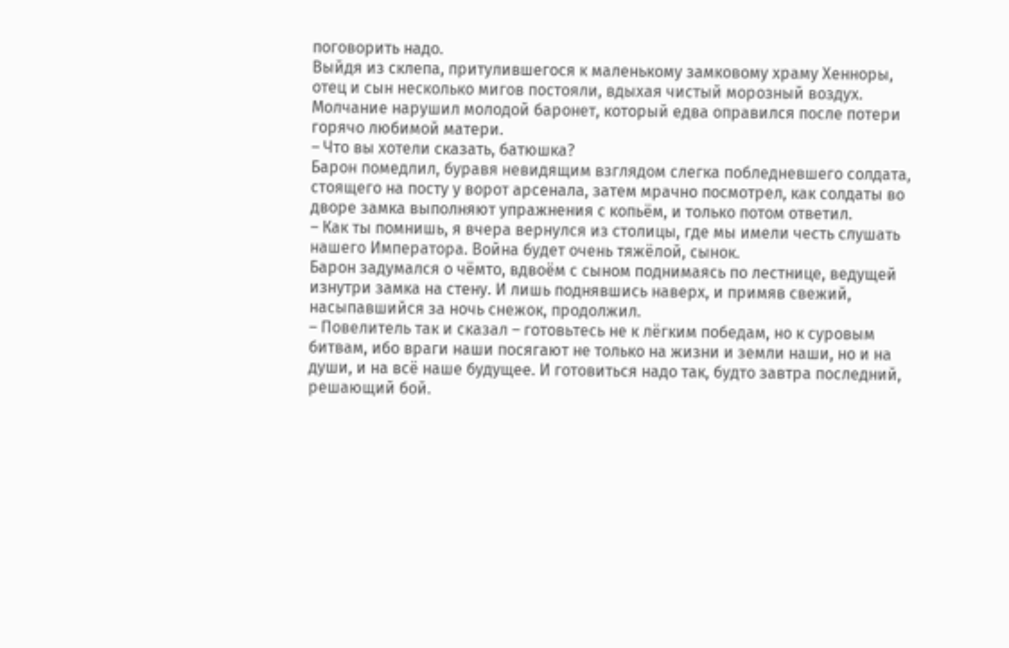поговорить надо.
Выйдя из склепа, притулившегося к маленькому замковому храму Хенноры, отец и сын несколько мигов постояли, вдыхая чистый морозный воздух. Молчание нарушил молодой баронет, который едва оправился после потери горячо любимой матери.
– Что вы хотели сказать, батюшка?
Барон помедлил, буравя невидящим взглядом слегка побледневшего солдата, стоящего на посту у ворот арсенала, затем мрачно посмотрел, как солдаты во дворе замка выполняют упражнения с копьём, и только потом ответил.
– Как ты помнишь, я вчера вернулся из столицы, где мы имели честь слушать нашего Императора. Война будет очень тяжёлой, сынок.
Барон задумался о чёмто, вдвоём с сыном поднимаясь по лестнице, ведущей изнутри замка на стену. И лишь поднявшись наверх, и примяв свежий, насыпавшийся за ночь снежок, продолжил.
– Повелитель так и сказал – готовьтесь не к лёгким победам, но к суровым битвам, ибо враги наши посягают не только на жизни и земли наши, но и на души, и на всё наше будущее. И готовиться надо так, будто завтра последний, решающий бой.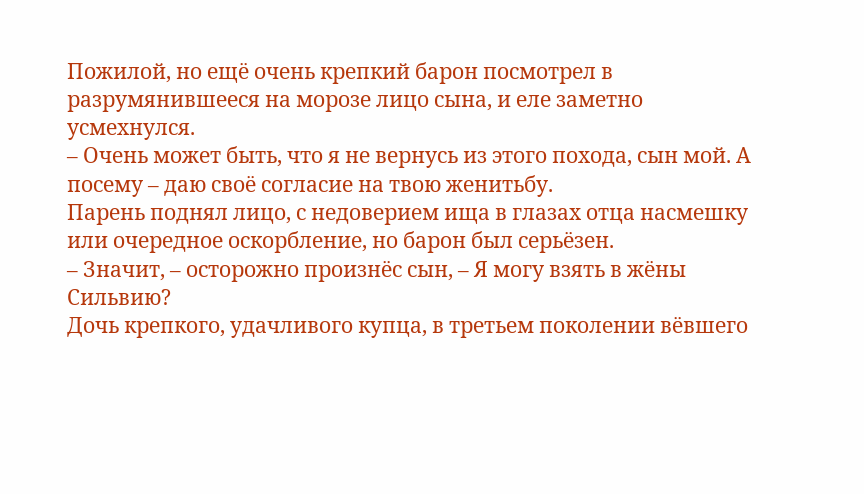Пожилой, но ещё очень крепкий барон посмотрел в разрумянившееся на морозе лицо сына, и еле заметно усмехнулся.
– Очень может быть, что я не вернусь из этого похода, сын мой. А посему – даю своё согласие на твою женитьбу.
Парень поднял лицо, с недоверием ища в глазах отца насмешку или очередное оскорбление, но барон был серьёзен.
– Значит, – осторожно произнёс сын, – Я могу взять в жёны Сильвию?
Дочь крепкого, удачливого купца, в третьем поколении вёвшего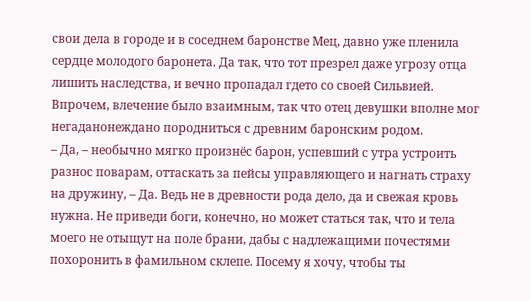свои дела в городе и в соседнем баронстве Мец, давно уже пленила сердце молодого баронета. Да так, что тот презрел даже угрозу отца лишить наследства, и вечно пропадал гдето со своей Сильвией. Впрочем, влечение было взаимным, так что отец девушки вполне мог негаданонеждано породниться с древним баронским родом.
– Да, – необычно мягко произнёс барон, успевший с утра устроить разнос поварам, оттаскать за пейсы управляющего и нагнать страху на дружину, – Да. Ведь не в древности рода дело, да и свежая кровь нужна. Не приведи боги, конечно, но может статься так, что и тела моего не отыщут на поле брани, дабы с надлежащими почестями похоронить в фамильном склепе. Посему я хочу, чтобы ты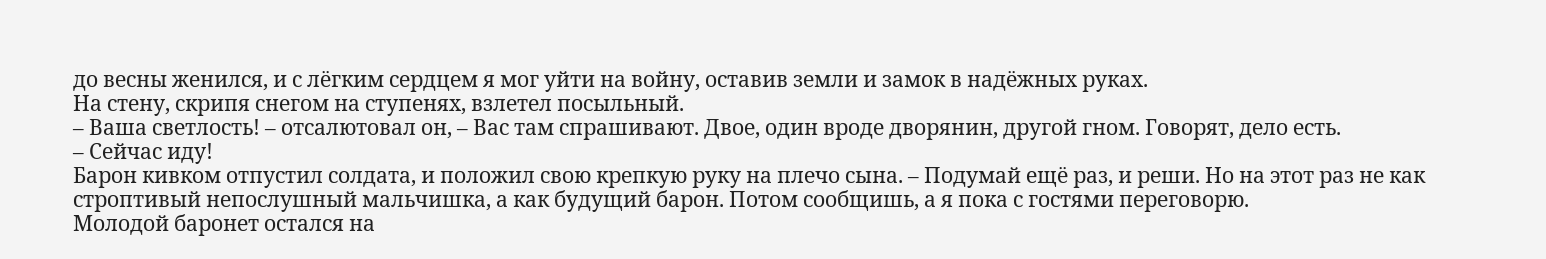до весны женился, и с лёгким сердцем я мог уйти на войну, оставив земли и замок в надёжных руках.
На стену, скрипя снегом на ступенях, взлетел посыльный.
– Ваша светлость! – отсалютовал он, – Вас там спрашивают. Двое, один вроде дворянин, другой гном. Говорят, дело есть.
– Сейчас иду!
Барон кивком отпустил солдата, и положил свою крепкую руку на плечо сына. – Подумай ещё раз, и реши. Но на этот раз не как строптивый непослушный мальчишка, а как будущий барон. Потом сообщишь, а я пока с гостями переговорю.
Молодой баронет остался на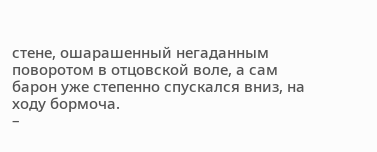стене, ошарашенный негаданным поворотом в отцовской воле, а сам барон уже степенно спускался вниз, на ходу бормоча.
–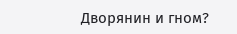Дворянин и гном?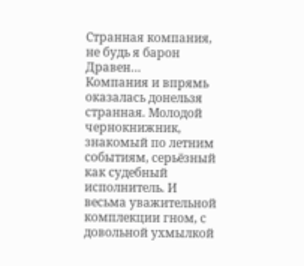Странная компания, не будь я барон Дравен…
Компания и впрямь оказалась донельзя странная. Молодой чернокнижник, знакомый по летним событиям, серьёзный как судебный исполнитель. И весьма уважительной комплекции гном, с довольной ухмылкой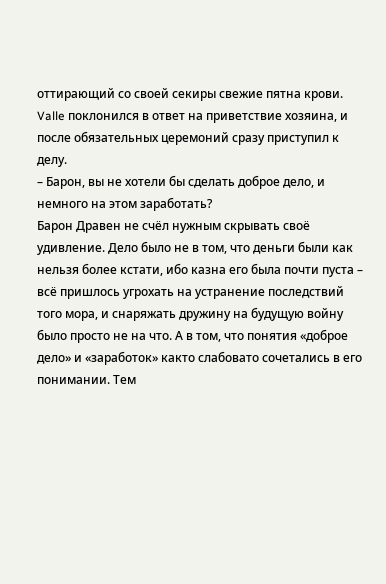оттирающий со своей секиры свежие пятна крови.
Valle поклонился в ответ на приветствие хозяина, и после обязательных церемоний сразу приступил к делу.
– Барон, вы не хотели бы сделать доброе дело, и немного на этом заработать?
Барон Дравен не счёл нужным скрывать своё удивление. Дело было не в том, что деньги были как нельзя более кстати, ибо казна его была почти пуста – всё пришлось угрохать на устранение последствий того мора, и снаряжать дружину на будущую войну было просто не на что. А в том, что понятия «доброе дело» и «заработок» както слабовато сочетались в его понимании. Тем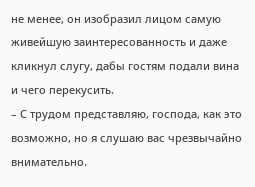не менее, он изобразил лицом самую живейшую заинтересованность и даже кликнул слугу, дабы гостям подали вина и чего перекусить.
– С трудом представляю, господа, как это возможно, но я слушаю вас чрезвычайно внимательно.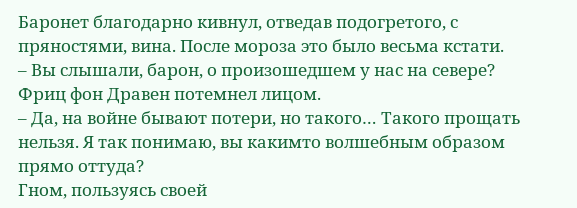Баронет благодарно кивнул, отведав подогретого, с пряностями, вина. После мороза это было весьма кстати.
– Вы слышали, барон, о произошедшем у нас на севере?
Фриц фон Дравен потемнел лицом.
– Да, на войне бывают потери, но такого… Такого прощать нельзя. Я так понимаю, вы какимто волшебным образом прямо оттуда?
Гном, пользуясь своей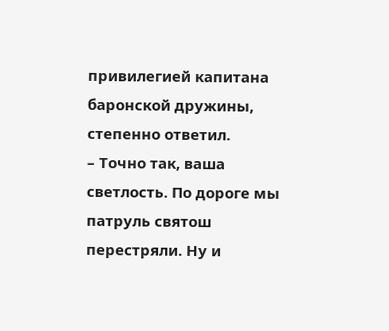привилегией капитана баронской дружины, степенно ответил.
– Точно так, ваша светлость. По дороге мы патруль святош перестряли. Ну и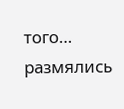того… размялись